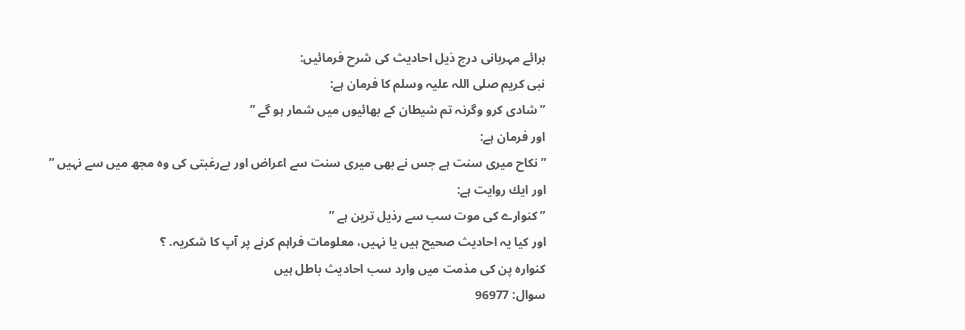برائے مہربانى درج ذيل احاديث كى شرح فرمائيں:
نبى كريم صلى اللہ عليہ وسلم كا فرمان ہے:
” شادى كرو وگرنہ تم شيطان كے بھائيوں ميں شمار ہو گے ”
اور فرمان ہے:
” نكاح ميرى سنت ہے جس نے بھى ميرى سنت سے اعراض اور بےرغبتى كى وہ مجھ ميں سے نہيں ”
اور ايك روايت ہے:
” كنوارے كى موت سب سے رذيل ترين ہے ”
اور كيا يہ احاديث صحيح ہيں يا نہيں، معلومات فراہم كرنے پر آپ كا شكريہ. ؟
كنوارہ پن كى مذمت ميں وارد سب احاديث باطل ہيں
سوال: 96977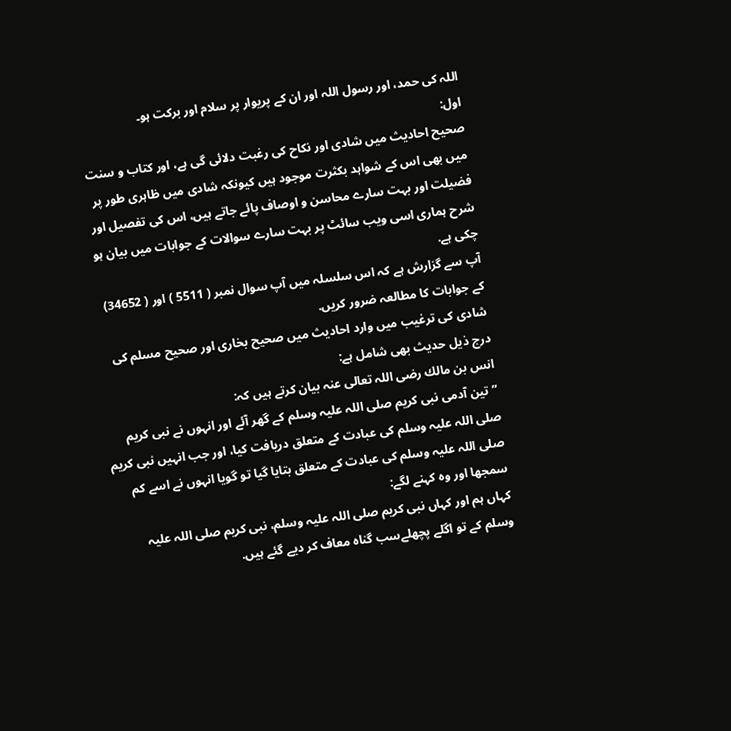اللہ کی حمد، اور رسول اللہ اور ان کے پریوار پر سلام اور برکت ہو۔
اول:
صحيح احاديث ميں شادى اور نكاح كى رغبت دلائى گى ہے، اور كتاب و سنت ميں بھى اس كے شواہد بكثرت موجود ہيں كيونكہ شادى ميں ظاہرى طور پر فضيلت اور بہت سارے محاسن و اوصاف پائے جاتے ہيں، اس كى تفصيل اور شرح ہمارى اسى ويب سائٹ پر بہت سارے سوالات كے جوابات ميں بيان ہو چكى ہے.
آپ سے گزارش ہے كہ اس سلسلہ ميں آپ سوال نمبر ( 5511 ) اور ( 34652) كے جوابات كا مطالعہ ضرور كريں.
شادى كى ترغيب ميں وارد احاديث ميں صحيح بخارى اور صحيح مسلم كى درج ذيل حديث بھى شامل ہے:
انس بن مالك رضى اللہ تعالى عنہ بيان كرتے ہيں كہ:
” تين آدمى نبى كريم صلى اللہ عليہ وسلم كے گھر آئے اور انہوں نے نبى كريم صلى اللہ عليہ وسلم كى عبادت كے متعلق دريافت كيا، اور جب انہيں نبى كريم صلى اللہ عليہ وسلم كى عبادت كے متعلق بتايا گيا تو گويا انہوں نے اسے كم سمجھا اور وہ كہنے لگے:
كہاں ہم اور كہاں نبى كريم صلى اللہ عليہ وسلم، نبى كريم صلى اللہ عليہ وسلم كے تو اگلے پچھلےسب گناہ معاف كر ديے گئے ہيں.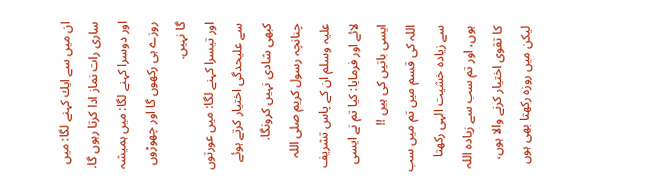ان ميں سے ايك كہنے لگا: ميں سارى رات نماز ادا كرتا رہوں گا.
اور دوسرا كہنے لگا: ميں ہميشہ روزے ہى ركھوں گا اور چھوڑوں گا نہيں.
اور تيسرا كہنے لگا: ميں عورتوں سے عليحدگى اختيار كرتے ہوئے كبھى شادى نہيں كرونگا.
چنانچہ رسول كريم صلى اللہ عليہ وسلم ان كے پاس تشريف لائے اور فرمايا: كيا تم نے ايسى ايسى باتيں كى ہيں !!
اللہ كى قسم ميں تم ميں سب سے زيادہ خشيت الہى ركھتا ہوں، اور تم سب سے زيادہ اللہ كا تقوى اختيار كرنے والا ہوں، ليكن ميں روزہ ركھتا بھى ہوں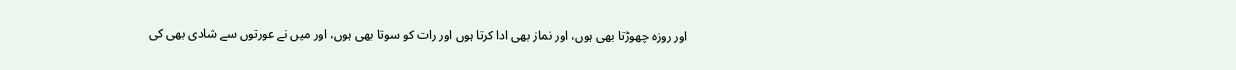اور روزہ چھوڑتا بھى ہوں، اور نماز بھى ادا كرتا ہوں اور رات كو سوتا بھى ہوں، اور ميں نے عورتوں سے شادى بھى كى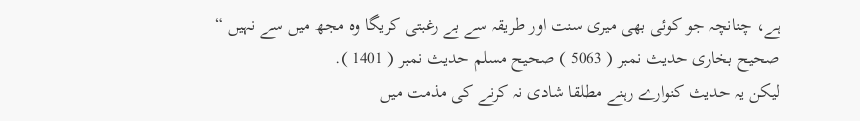ہے، چنانچہ جو كوئى بھى ميرى سنت اور طريقہ سے بے رغبتى كريگا وہ مجھ ميں سے نہيں “
صحيح بخارى حديث نمبر ( 5063 ) صحيح مسلم حديث نمبر ( 1401 ).
ليكن يہ حديث كنوارے رہنے مطلقا شادى نہ كرنے كى مذمت ميں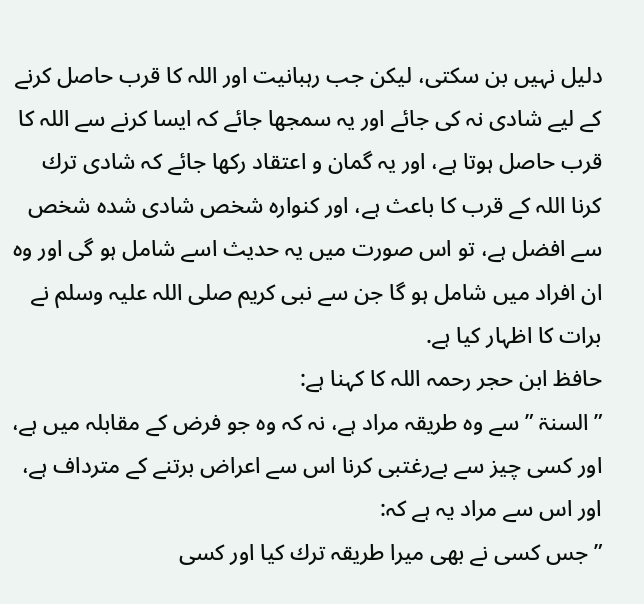دليل نہيں بن سكتى، ليكن جب رہبانيت اور اللہ كا قرب حاصل كرنے كے ليے شادى نہ كى جائے اور يہ سمجھا جائے كہ ايسا كرنے سے اللہ كا قرب حاصل ہوتا ہے، اور يہ گمان و اعتقاد ركھا جائے كہ شادى ترك كرنا اللہ كے قرب كا باعث ہے، اور كنوارہ شخص شادى شدہ شخص سے افضل ہے، تو اس صورت ميں يہ حديث اسے شامل ہو گى اور وہ ان افراد ميں شامل ہو گا جن سے نبى كريم صلى اللہ عليہ وسلم نے برات كا اظہار كيا ہے.
حافظ ابن حجر رحمہ اللہ كا كہنا ہے:
” السنۃ ” سے وہ طريقہ مراد ہے، نہ كہ وہ جو فرض كے مقابلہ ميں ہے، اور كسى چيز سے بےرغتبى كرنا اس سے اعراض برتنے كے مترداف ہے، اور اس سے مراد يہ ہے كہ:
” جس كسى نے بھى ميرا طريقہ ترك كيا اور كسى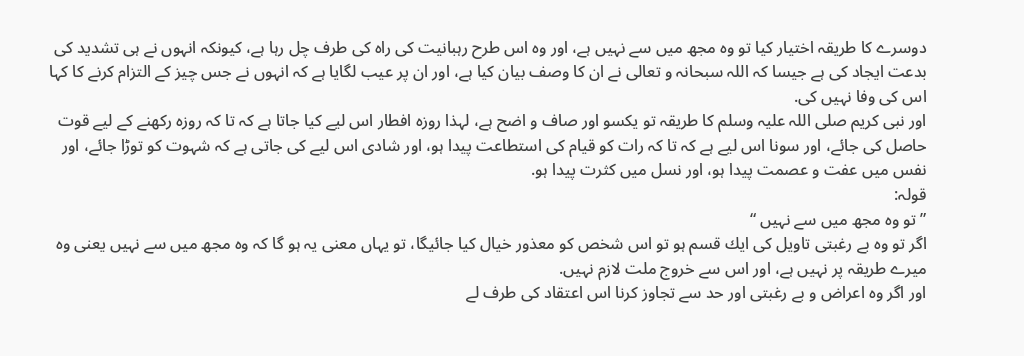دوسرے كا طريقہ اختيار كيا تو وہ مجھ ميں سے نہيں ہے، اور وہ اس طرح رہبانيت كى راہ كى طرف چل رہا ہے، كيونكہ انہوں نے ہى تشديد كى بدعت ايجاد كى ہے جيسا كہ اللہ سبحانہ و تعالى نے ان كا وصف بيان كيا ہے، اور ان پر عيب لگايا ہے كہ انہوں نے جس چيز كے التزام كرنے كا كہا اس كى وفا نہيں كى.
اور نبى كريم صلى اللہ عليہ وسلم كا طريقہ تو يكسو اور صاف و اضح ہے، لہذا روزہ افطار اس ليے كيا جاتا ہے كہ تا كہ روزہ ركھنے كے ليے قوت حاصل كى جائے، اور سونا اس ليے ہے كہ تا كہ رات كو قيام كى استطاعت پيدا ہو، اور شادى اس ليے كى جاتى ہے كہ شہوت كو توڑا جائے، اور نفس ميں عفت و عصمت پيدا ہو، اور نسل ميں كثرت پيدا ہو.
قولہ:
” تو وہ مجھ ميں سے نہيں “
اگر تو وہ بے رغبتى تاويل كى ايك قسم ہو تو اس شخص كو معذور خيال كيا جائيگا، تو يہاں معنى يہ ہو گا كہ وہ مجھ ميں سے نہيں يعنى وہ ميرے طريقہ پر نہيں ہے، اور اس سے خروج ملت لازم نہيں.
اور اگر وہ اعراض و بے رغبتى اور حد سے تجاوز كرنا اس اعتقاد كى طرف لے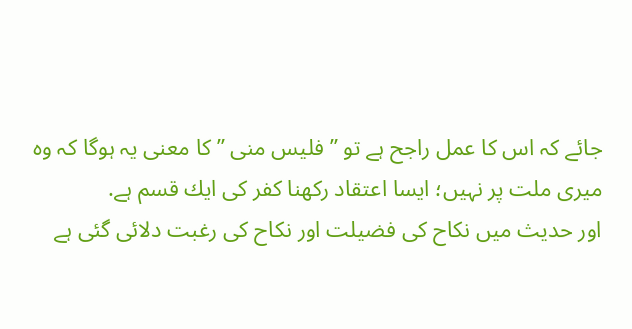جائے كہ اس كا عمل راجح ہے تو ” فليس منى ” كا معنى يہ ہوگا كہ وہ ميرى ملت پر نہيں؛ ايسا اعتقاد ركھنا كفر كى ايك قسم ہے.
اور حديث ميں نكاح كى فضيلت اور نكاح كى رغبت دلائى گئى ہے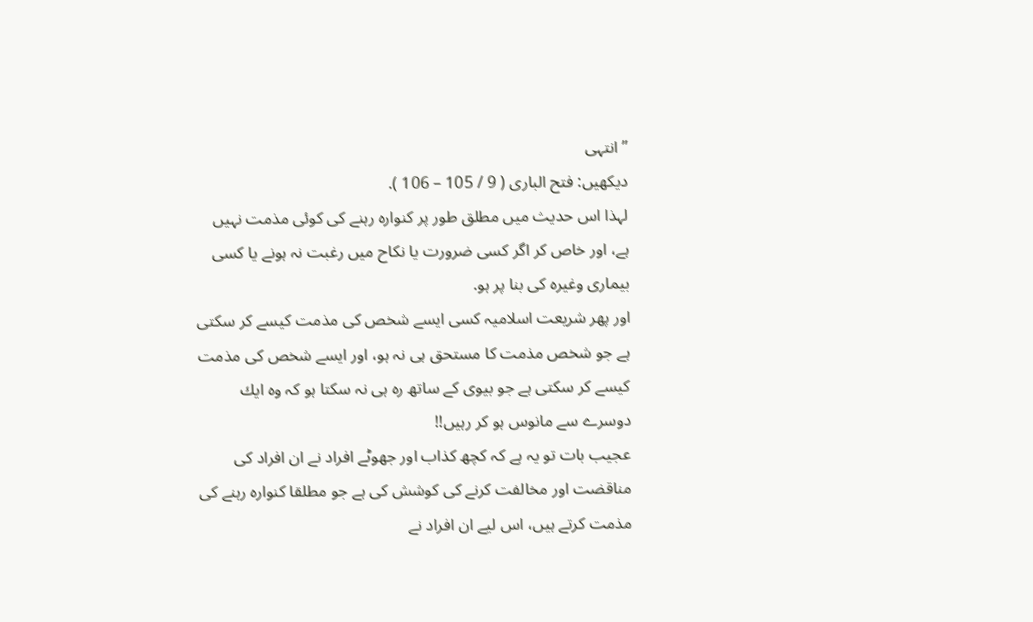” انتہى
ديكھيں: فتح البارى ( 9 / 105 – 106 ).
لہذا اس حديث ميں مطلق طور پر كنوارہ رہنے كى كوئى مذمت نہيں ہے، اور خاص كر اگر كسى ضرورت يا نكاح ميں رغبت نہ ہونے يا كسى بيمارى وغيرہ كى بنا پر ہو.
اور پھر شريعت اسلاميہ كسى ايسے شخص كى مذمت كيسے كر سكتى ہے جو شخص مذمت كا مستحق ہى نہ ہو، اور ايسے شخص كى مذمت كيسے كر سكتى ہے جو بيوى كے ساتھ رہ ہى نہ سكتا ہو كہ وہ ايك دوسرے سے مانوس ہو كر رہيں!!
عجيب بات تو يہ ہے كہ كچھ كذاب اور جھوٹے افراد نے ان افراد كى مناقضت اور مخالفت كرنے كى كوشش كى ہے جو مطلقا كنوارہ رہنے كى مذمت كرتے ہيں، اس ليے ان افراد نے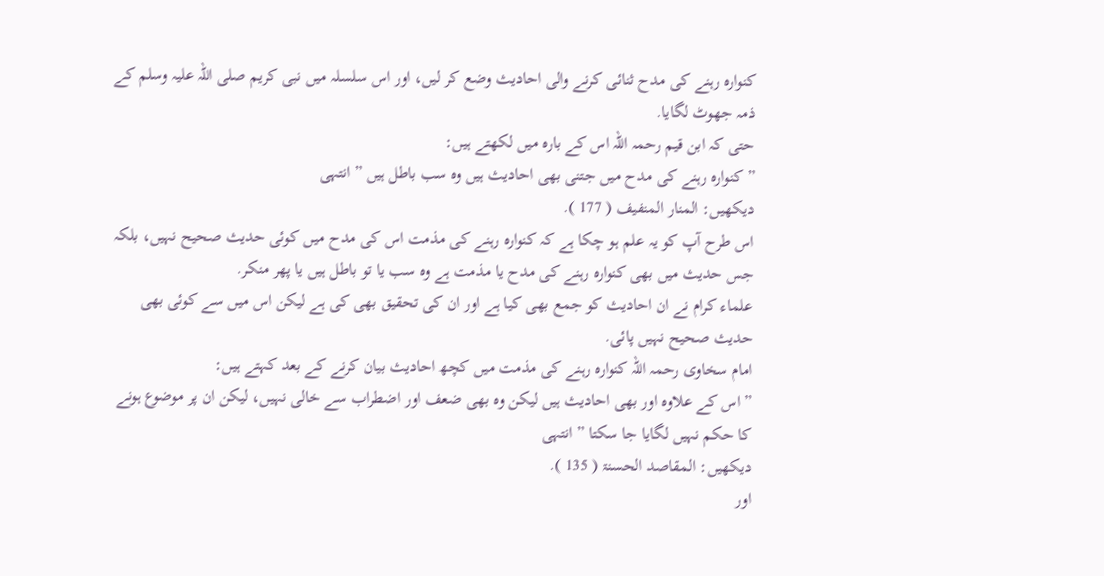كنوارہ رہنے كى مدح ثنائى كرنے والى احاديث وضع كر ليں، اور اس سلسلہ ميں نبى كريم صلى اللہ عليہ وسلم كے ذمہ جھوٹ لگايا.
حتى كہ ابن قيم رحمہ اللہ اس كے بارہ ميں لكھتے ہيں:
” كنوارہ رہنے كى مدح ميں جتنى بھى احاديث ہيں وہ سب باطل ہيں ” انتہى
ديكھيں: المنار المنفيف ( 177 ).
اس طرح آپ كو يہ علم ہو چكا ہے كہ كنوارہ رہنے كى مذمت اس كى مدح ميں كوئى حديث صحيح نہيں، بلكہ جس حديث ميں بھى كنوارہ رہنے كى مدح يا مذمت ہے وہ سب يا تو باطل ہيں يا پھر منكر.
علماء كرام نے ان احاديث كو جمع بھى كيا ہے اور ان كى تحقيق بھى كى ہے ليكن اس ميں سے كوئى بھى حديث صحيح نہيں پائى.
امام سخاوى رحمہ اللہ كنوارہ رہنے كى مذمت ميں كچھ احاديث بيان كرنے كے بعد كہتے ہيں:
” اس كے علاوہ اور بھى احاديث ہيں ليكن وہ بھى ضعف اور اضطراب سے خالى نہيں، ليكن ان پر موضوع ہونے كا حكم نہيں لگايا جا سكتا ” انتہى
ديكھيں: المقاصد الحسنۃ ( 135 ).
اور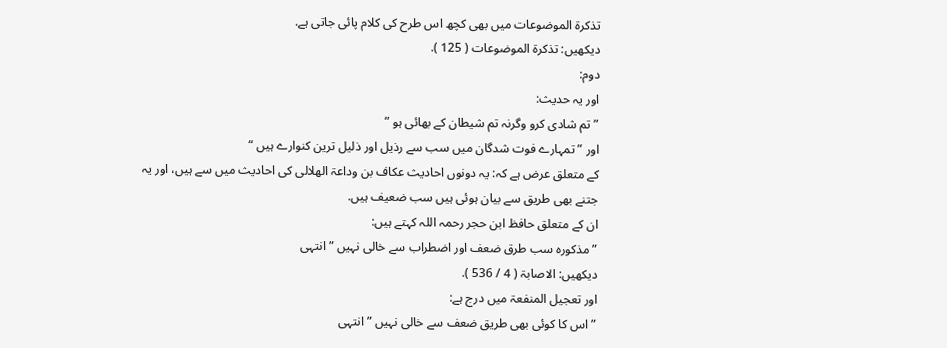تذكرۃ الموضوعات ميں بھى كچھ اس طرح كى كلام پائى جاتى ہے.
ديكھيں: تذكرۃ الموضوعات ( 125 ).
دوم:
اور يہ حديث:
” تم شادى كرو وگرنہ تم شيطان كے بھائى ہو ”
اور ” تمہارے فوت شدگان ميں سب سے رذيل اور ذليل ترين كنوارے ہيں “
كے متعلق عرض ہے كہ: يہ دونوں احاديث عكاف بن وداعۃ الھلالى كى احاديث ميں سے ہيں، اور يہ جتنے بھى طريق سے بيان ہوئى ہيں سب ضعيف ہيں.
ان كے متعلق حافظ ابن حجر رحمہ اللہ كہتے ہيں:
” مذكورہ سب طرق ضعف اور اضطراب سے خالى نہيں ” انتہى
ديكھيں: الاصابۃ ( 4 / 536 ).
اور تعجيل المنفعۃ ميں درج ہے:
” اس كا كوئى بھى طريق ضعف سے خالى نہيں ” انتہى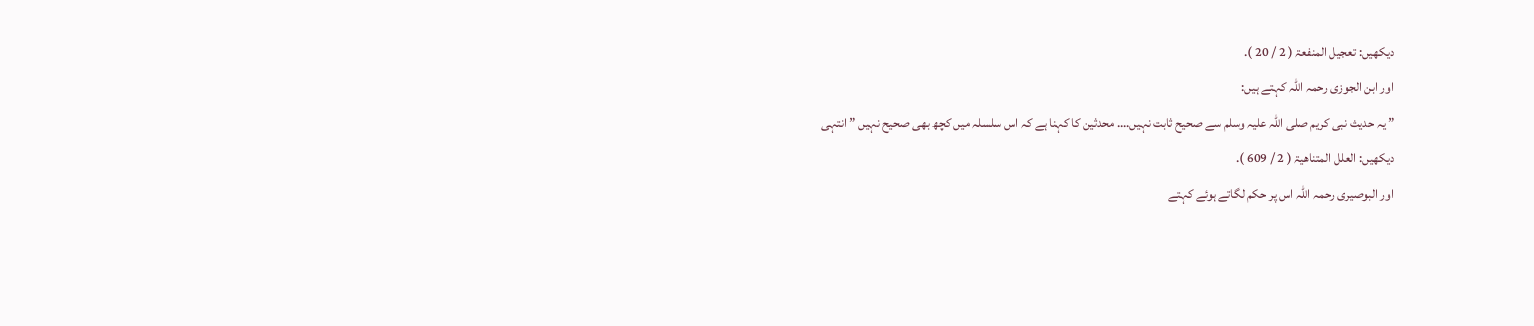ديكھيں: تعجيل المنفعۃ ( 2 / 20 ).
اور ابن الجوزى رحمہ اللہ كہتے ہيں:
” يہ حديث نبى كريم صلى اللہ عليہ وسلم سے صحيح ثابت نہيں…. محدثين كا كہنا ہے كہ اس سلسلہ ميں كچھ بھى صحيح نہيں ” انتہى
ديكھيں: العلل المتناھيۃ ( 2 / 609 ).
اور البوصيرى رحمہ اللہ اس پر حكم لگاتے ہوئے كہتے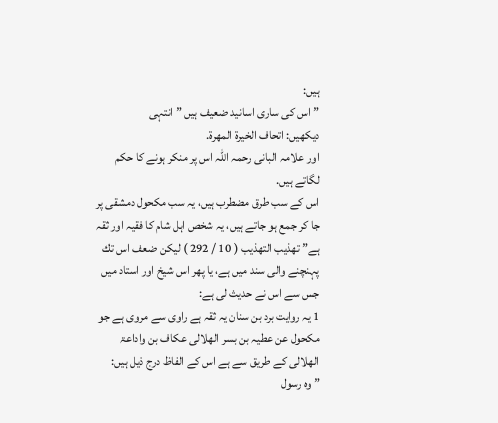ہيں:
” اس كى سارى اسانيد ضعيف ہيں ” انتہى
ديكھيں: اتحاف الخيرۃ المھرۃ.
اور علامہ البانى رحمہ اللہ اس پر منكر ہونے كا حكم لگاتے ہيں.
اس كے سب طرق مضطرب ہيں، يہ سب مكحول دمشقى پر جا كر جمع ہو جاتے ہيں، يہ شخص اہل شام كا فقيہ اور ثقہ ہے” تھذيب التھذيب ( 10 / 292 ) ليكن ضعف اس تك پہنچنے والى سند ميں ہے، يا پھر اس شيخ اور استاد ميں جس سے اس نے حديث لى ہے:
1 يہ روايت برد بن سنان يہ ثقہ ہے راوى سے مروى ہے جو مكحول عن عطيہ بن بسر الھلالى عكاف بن واداعۃ الھلالى كے طريق سے ہے اس كے الفاظ درج ذيل ہيں:
” وہ رسول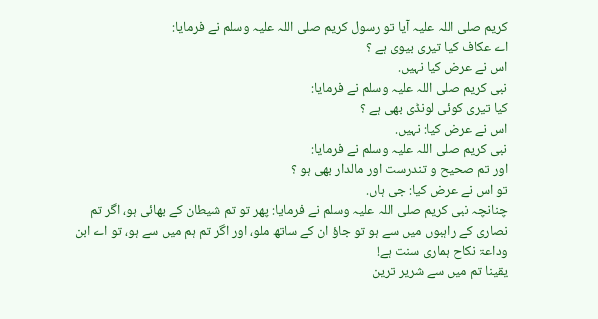كريم صلى اللہ عليہ آيا تو رسول كريم صلى اللہ عليہ وسلم نے فرمايا:
اے عكاف كيا تيرى بيوى ہے ؟
اس نے عرض كيا نہيں.
نبى كريم صلى اللہ عليہ وسلم نے فرمايا:
كيا تيرى كوئى لونڈى بھى ہے ؟
اس نے عرض كيا: نہيں.
نبى كريم صلى اللہ عليہ وسلم نے فرمايا:
اور تم صحيح و تندرست اور مالدار بھى ہو ؟
تو اس نے عرض كيا: جى ہاں.
چنانچہ نبى كريم صلى اللہ عليہ وسلم نے فرمايا: پھر تو تم شيطان كے بھائى ہو، اگر تم نصارى كے راہبوں ميں سے ہو تو جاؤ ان كے ساتھ ملو، اور اگر تم ہم ميں سے ہو، تو اے ابن وداعۃ نكاح ہمارى سنت ہے!
يقينا تم ميں سے شرير ترين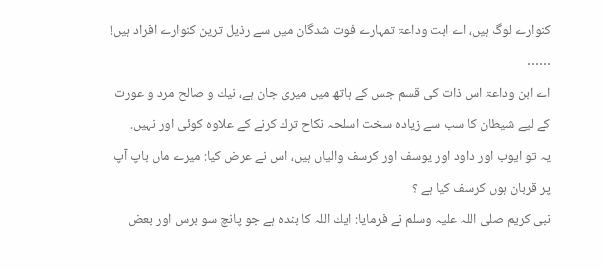كنوارے لوگ ہيں، اے ابت وداعۃ تمہارے فوت شدگان ميں سے رذيل ترين كنوارے افراد ہيں! ……
اے ابن وداعۃ اس ذات كى قسم جس كے ہاتھ ميں ميرى جان ہے، نيك و صالح مرد و عورت كے ليے شيطان كا سب سے زيادہ سخت اسلحہ نكاح ترك كرنے كے علاوہ كوئى اور نہيں.
يہ تو ايوب اور داود اور يوسف اور كرسف والياں ہيں، اس نے عرض كيا: ميرے ماں باپ آپ پر قربان ہوں كرسف كيا ہے ؟
نبى كريم صلى اللہ عليہ وسلم نے فرمايا: ايك اللہ كا بندہ ہے جو پانچ سو برس اور بعض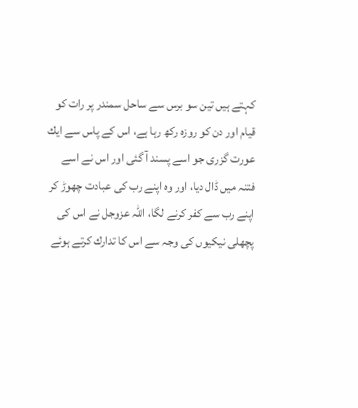كہتے ہيں تين سو برس سے ساحل سمندر پر رات كو قيام اور دن كو روزہ ركھ رہا ہے، اس كے پاس سے ايك عورت گزرى جو اسے پسند آ گئى اور اس نے اسے فتنہ ميں ڈال ديا، اور وہ اپنے رب كى عبادت چھوڑ كر اپنے رب سے كفر كرنے لگا، اللہ عزوجل نے اس كى پچھلى نيكيوں كى وجہ سے اس كا تدارك كرتے ہوئے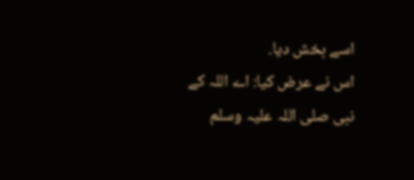اسے بخش ديا.
اس نے عرض كيا: اے اللہ كے نبى صلى اللہ عليہ وسلم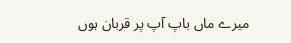ميرے ماں باپ آپ پر قربان ہوں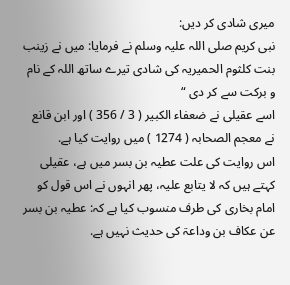ميرى شادى كر ديں:
نبى كريم صلى اللہ عليہ وسلم نے فرمايا: ميں نے زينب بنت كلثوم الحميريہ كى شادى تيرے ساتھ اللہ كے نام و بركت سے كر دى “
اسے عقيلى نے ضعفاء الكبير ( 3 / 356 ) اور ابن قانع نے معجم الصحابہ ( 1274 ) ميں روايت كيا ہے.
اس روايت كى علت عطيہ بن بسر ميں ہے، عقيلى كہتے ہيں كہ لا يتابع عليہ، پھر انہوں نے اس قول كو امام بخارى كى طرف منسوب كيا ہے كہ: عطيہ بن بسر عن عكاف بن وداعۃ كى حديث نہيں ہے.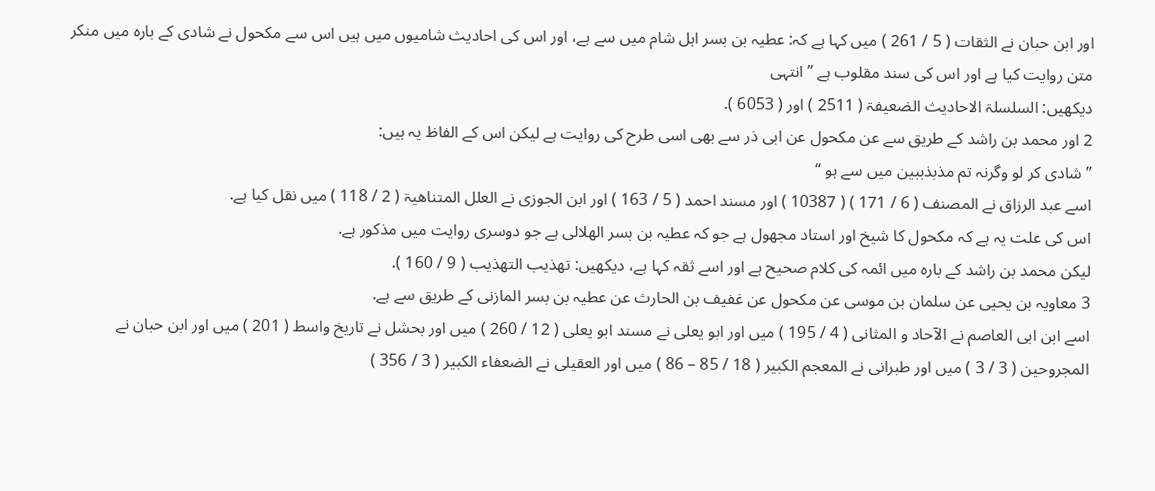اور ابن حبان نے الثقات ( 5 / 261 ) ميں كہا ہے كہ: عطيہ بن بسر اہل شام ميں سے ہے، اور اس كى احاديث شاميوں ميں ہيں اس سے مكحول نے شادى كے بارہ ميں منكر متن روايت كيا ہے اور اس كى سند مقلوب ہے ” انتہى
ديكھيں: السلسلۃ الاحاديث الضعيفۃ ( 2511 ) اور ( 6053 ).
2 اور محمد بن راشد كے طريق سے عن مكحول عن ابى ذر سے بھى اسى طرح كى روايت ہے ليكن اس كے الفاظ يہ ہيں:
” شادى كر لو وگرنہ تم مذبذببين ميں سے ہو “
اسے عبد الرزاق نے المصنف ( 6 / 171 ) ( 10387 ) اور مسند احمد ( 5 / 163 ) اور ابن الجوزى نے العلل المتناھيۃ ( 2 / 118 ) ميں نقل كيا ہے.
اس كى علت يہ ہے كہ مكحول كا شيخ اور استاد مجھول ہے جو كہ عطيہ بن بسر الھلالى ہے جو دوسرى روايت ميں مذكور ہے.
ليكن محمد بن راشد كے بارہ ميں ائمہ كى كلام صحيح ہے اور اسے ثقہ كہا ہے، ديكھيں: تھذيب التھذيب ( 9 / 160 ).
3 معاويہ بن يحيى عن سلمان بن موسى عن مكحول عن غفيف بن الحارث عن عطيہ بن بسر المازنى كے طريق سے ہے.
اسے ابن ابى العاصم نے الآحاد و المثانى ( 4 / 195 ) ميں اور ابو يعلى نے مسند ابو يعلى ( 12 / 260 ) ميں اور بحشل نے تاريخ واسط ( 201 ) ميں اور ابن حبان نے المجروحين ( 3 / 3 ) ميں اور طبرانى نے المعجم الكبير ( 18 / 85 – 86 ) ميں اور العقيلى نے الضعفاء الكبير ( 3 / 356 )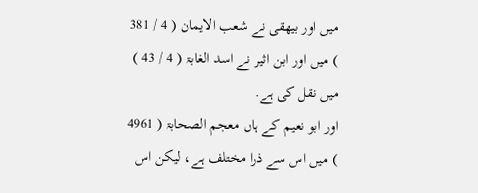ميں اور بيھقى نے شعب الايمان ( 4 / 381 ) ميں اور ابن اثير نے اسد الغابۃ ( 4 / 43 ) ميں نقل كى ہے.
اور ابو نعيم كے ہاں معجم الصحابۃ ( 4961 ) ميں اس سے ذرا مختلف ہے، ليكن اس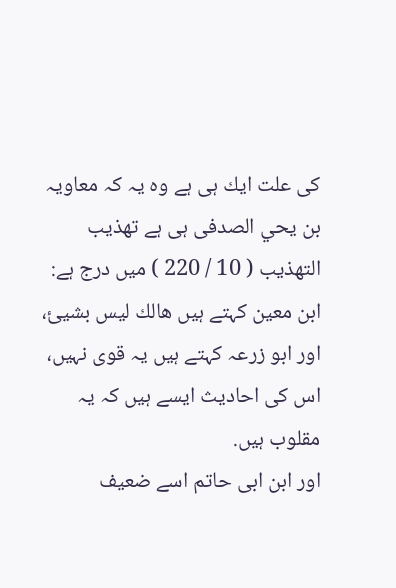كى علت ايك ہى ہے وہ يہ كہ معاويہ بن يحي الصدفى ہى ہے تھذيب التھذيب ( 10 / 220 ) ميں درج ہے:
ابن معين كہتے ہيں ھالك ليس بشيئ، اور ابو زرعہ كہتے ہيں يہ قوى نہيں، اس كى احاديث ايسے ہيں كہ يہ مقلوب ہيں.
اور ابن ابى حاتم اسے ضعيف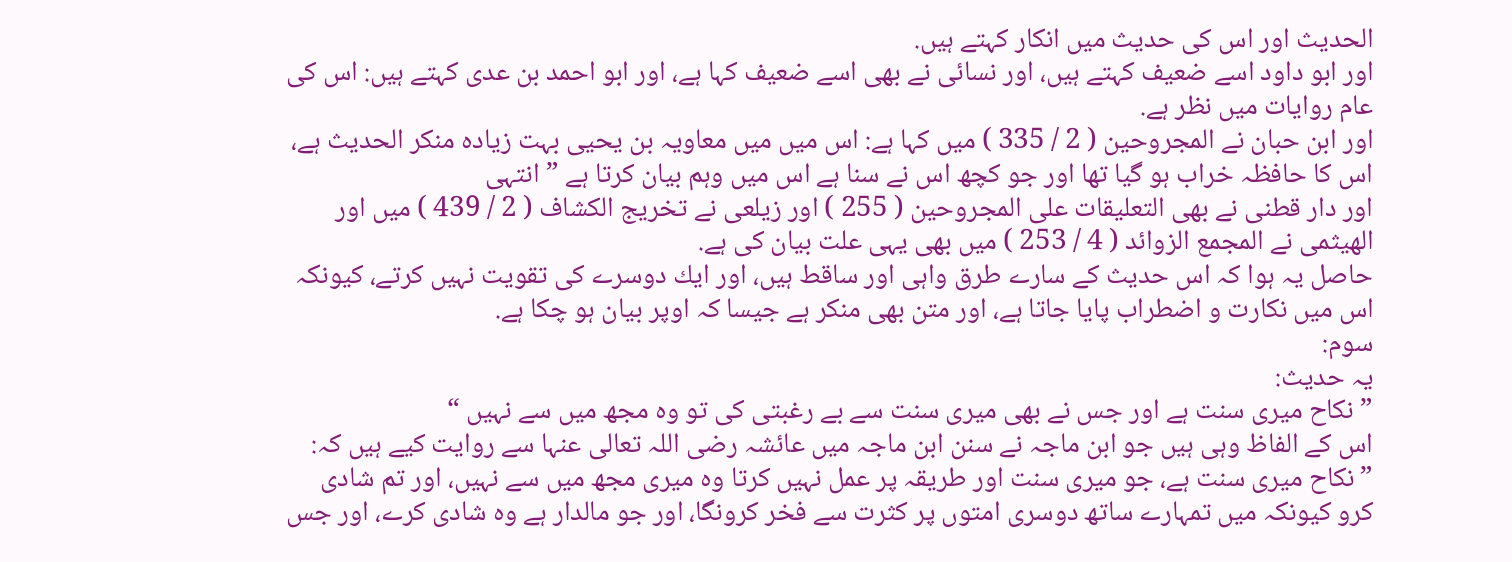الحديث اور اس كى حديث ميں انكار كہتے ہيں.
اور ابو داود اسے ضعيف كہتے ہيں، اور نسائى نے بھى اسے ضعيف كہا ہے، اور ابو احمد بن عدى كہتے ہيں: اس كى عام روايات ميں نظر ہے.
اور ابن حبان نے المجروحين ( 2 / 335 ) ميں كہا ہے: اس ميں ميں معاويہ بن يحيى بہت زيادہ منكر الحديث ہے، اس كا حافظہ خراب ہو گيا تھا اور جو كچھ اس نے سنا ہے اس ميں وہم بيان كرتا ہے ” انتہى
اور دار قطنى نے بھى التعليقات على المجروحين ( 255 ) اور زيلعى نے تخريج الكشاف ( 2 / 439 ) ميں اور الھيثمى نے المجمع الزوائد ( 4 / 253 ) ميں بھى يہى علت بيان كى ہے.
حاصل يہ ہوا كہ اس حديث كے سارے طرق واہى اور ساقط ہيں، اور ايك دوسرے كى تقويت نہيں كرتے، كيونكہ اس ميں نكارت و اضطراب پايا جاتا ہے، اور متن بھى منكر ہے جيسا كہ اوپر بيان ہو چكا ہے.
سوم:
يہ حديث:
” نكاح ميرى سنت ہے اور جس نے بھى ميرى سنت سے بے رغبتى كى تو وہ مجھ ميں سے نہيں “
اس كے الفاظ وہى ہيں جو ابن ماجہ نے سنن ابن ماجہ ميں عائشہ رضى اللہ تعالى عنہا سے روايت كيے ہيں كہ:
” نكاح ميرى سنت ہے، جو ميرى سنت اور طريقہ پر عمل نہيں كرتا وہ ميرى مجھ ميں سے نہيں، اور تم شادى كرو كيونكہ ميں تمہارے ساتھ دوسرى امتوں پر كثرت سے فخر كرونگا، اور جو مالدار ہے وہ شادى كرے، اور جس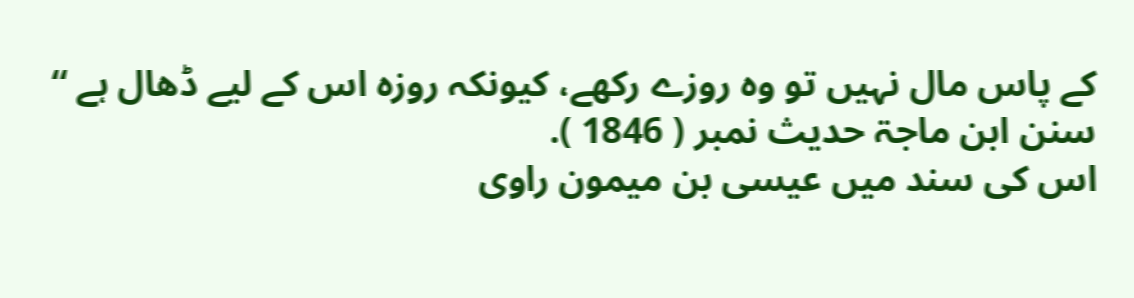كے پاس مال نہيں تو وہ روزے ركھے، كيونكہ روزہ اس كے ليے ڈھال ہے “
سنن ابن ماجۃ حديث نمبر ( 1846 ).
اس كى سند ميں عيسى بن ميمون راوى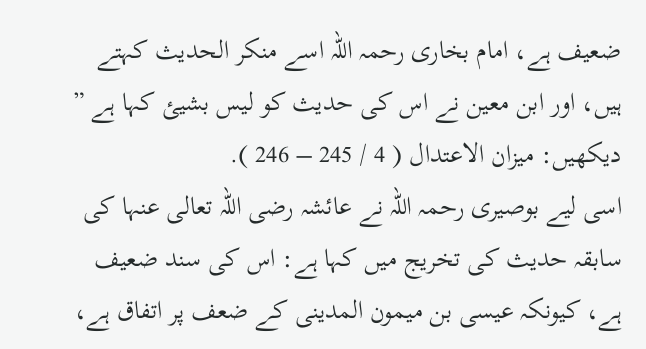ضعيف ہے، امام بخارى رحمہ اللہ اسے منكر الحديث كہتے ہيں، اور ابن معين نے اس كى حديث كو ليس بشيئ كہا ہے ”
ديكھيں: ميزان الاعتدال ( 4 / 245 – 246 ).
اسى ليے بوصيرى رحمہ اللہ نے عائشہ رضى اللہ تعالى عنہا كى سابقہ حديث كى تخريج ميں كہا ہے: اس كى سند ضعيف ہے، كيونكہ عيسى بن ميمون المدينى كے ضعف پر اتفاق ہے،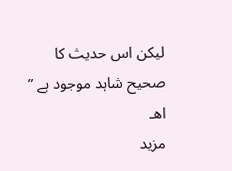ليكن اس حديث كا صحيح شاہد موجود ہے ” اھـ
مزيد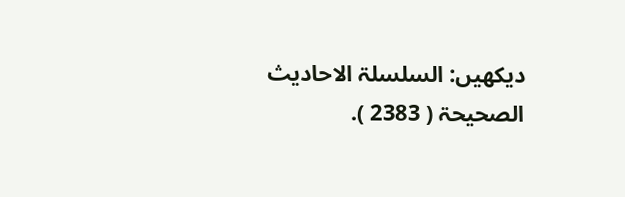ديكھيں: السلسلۃ الاحاديث الصحيحۃ ( 2383 ).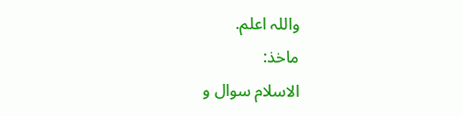واللہ اعلم.
ماخذ:
الاسلام سوال و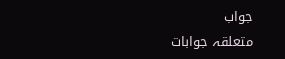جواب
متعلقہ جوابات